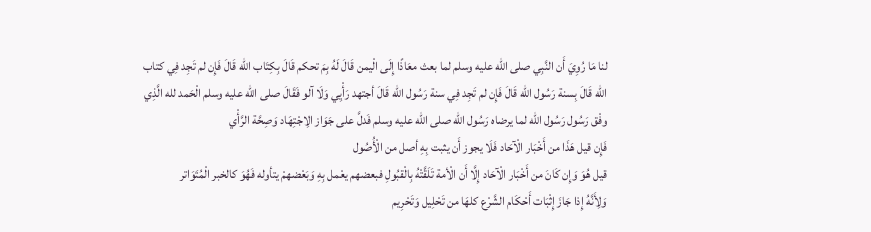لنا مَا رُوِيَ أَن النَّبِي صلى الله عليه وسلم لما بعث معَاذًا إِلَى الْيمن قَالَ لَهُ بِمَ تحكم قَالَ بِكِتَاب الله قَالَ فَإِن لم تَجِد فِي كتاب الله قَالَ بِسنة رَسُول الله قَالَ فَإِن لم تَجِد فِي سنة رَسُول الله قَالَ أجتهد رَأْيِي وَلَا آلو فَقَالَ صلى الله عليه وسلم الْحَمد لله الَّذِي وفْق رَسُول رَسُول الله لما يرضاه رَسُول الله صلى الله عليه وسلم فَدلَّ على جَوَاز الِاجْتِهَاد وَصِحَّة الرَّأْي
فَإِن قيل هَذَا من أَخْبَار الْآحَاد فَلَا يجوز أَن يثبت بِهِ أصل من الْأُصُول
قيل هُوَ وَإِن كَانَ من أَخْبَار الْآحَاد إِلَّا أَن الْأمة تَلَقَّتْهُ بِالْقبُولِ فبعضهم يعْمل بِهِ وَبَعْضهمْ يتأوله فَهُوَ كالخبر الْمُتَوَاتر
وَلِأَنَّهُ إِذا جَازَ إِثْبَات أَحْكَام الشَّرْع كلهَا من تَحْلِيل وَتَحْرِيم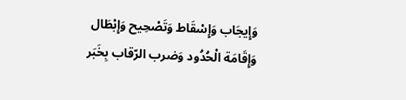وَإِيجَاب وَإِسْقَاط وَتَصْحِيح وَإِبْطَال وَإِقَامَة الْحُدُود وَضرب الرّقاب بِخَبَر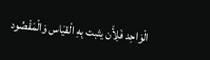الْوَاحِد فَلِأَن يثبت بِهِ الْقيَاس وَالْمَقْصُود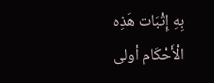بِهِ إِثْبَات هَذِه الْأَحْكَام أولى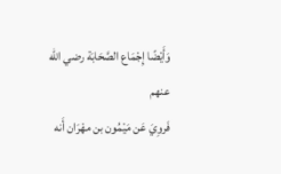وَأَيْضًا إِجْمَاع الصَّحَابَة رضي الله عنهم
فَروِيَ عَن مَيْمُون بن مهْرَان أَنه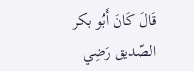قَالَ كَانَ أَبُو بكر الصّديق رَضِي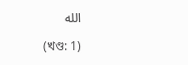الله

(খণ্ড: 1)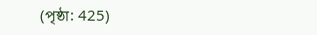(পৃষ্ঠা: 425)